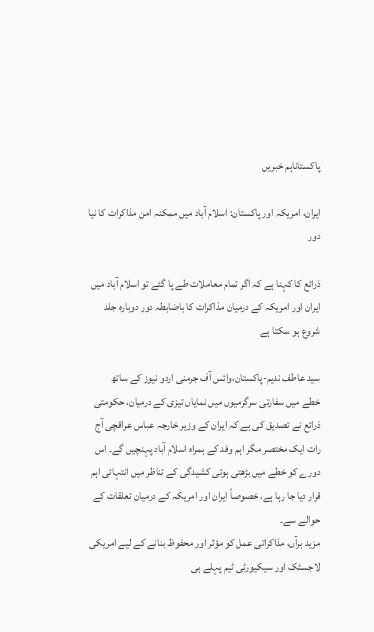پاکستاناہم خبریں

ایران، امریکہ اور پاکستان: اسلام آباد میں ممکنہ امن مذاکرات کا نیا دور

ذرائع کا کہنا ہے کہ اگر تمام معاملات طے پا گئے تو اسلام آباد میں ایران اور امریکہ کے درمیان مذاکرات کا باضابطہ دور دوبارہ جلد شروع ہو سکتا ہے

سید عاطف ندیم-پاکستان،وائس آف جرمنی اردو نیوز کے ساتھ
خطے میں سفارتی سرگرمیوں میں نمایاں تیزی کے درمیان، حکومتی ذرائع نے تصدیق کی ہے کہ ایران کے وزیر خارجہ عباس عراقچی آج رات ایک مختصر مگر اہم وفد کے ہمراہ اسلام آباد پہنچیں گے۔ اس دورے کو خطے میں بڑھتی ہوئی کشیدگی کے تناظر میں انتہائی اہم قرار دیا جا رہا ہے، خصوصاً ایران اور امریکہ کے درمیان تعلقات کے حوالے سے۔
مزید برآں، مذاکراتی عمل کو مؤثر اور محفوظ بنانے کے لیے امریکی لاجسٹک اور سیکیورٹی ٹیم پہلے ہی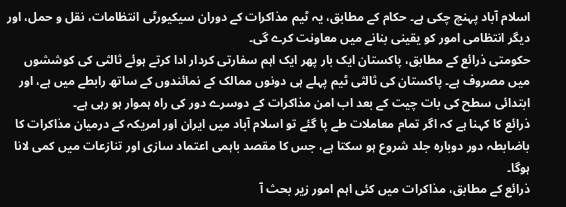اسلام آباد پہنچ چکی ہے۔ حکام کے مطابق، یہ ٹیم مذاکرات کے دوران سیکیورٹی انتظامات، نقل و حمل، اور دیگر انتظامی امور کو یقینی بنانے میں معاونت کرے گی۔
حکومتی ذرائع کے مطابق، پاکستان ایک بار پھر ایک اہم سفارتی کردار ادا کرتے ہوئے ثالثی کی کوششوں میں مصروف ہے۔ پاکستان کی ثالثی ٹیم پہلے ہی دونوں ممالک کے نمائندوں کے ساتھ رابطے میں ہے، اور ابتدائی سطح کی بات چیت کے بعد اب امن مذاکرات کے دوسرے دور کی راہ ہموار ہو رہی ہے۔
ذرائع کا کہنا ہے کہ اگر تمام معاملات طے پا گئے تو اسلام آباد میں ایران اور امریکہ کے درمیان مذاکرات کا باضابطہ دور دوبارہ جلد شروع ہو سکتا ہے، جس کا مقصد باہمی اعتماد سازی اور تنازعات میں کمی لانا ہوگا۔
ذرائع کے مطابق، مذاکرات میں کئی اہم امور زیر بحث آ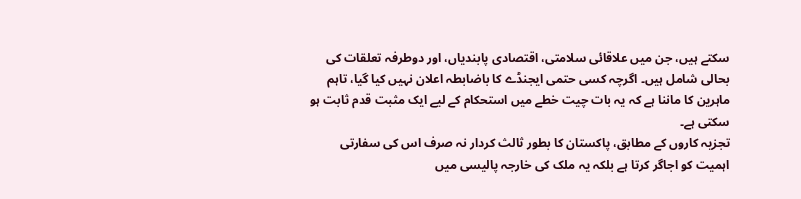سکتے ہیں، جن میں علاقائی سلامتی، اقتصادی پابندیاں، اور دوطرفہ تعلقات کی بحالی شامل ہیں۔ اگرچہ کسی حتمی ایجنڈے کا باضابطہ اعلان نہیں کیا گیا، تاہم ماہرین کا ماننا ہے کہ یہ بات چیت خطے میں استحکام کے لیے ایک مثبت قدم ثابت ہو سکتی ہے۔
تجزیہ کاروں کے مطابق، پاکستان کا بطور ثالث کردار نہ صرف اس کی سفارتی اہمیت کو اجاگر کرتا ہے بلکہ یہ ملک کی خارجہ پالیسی میں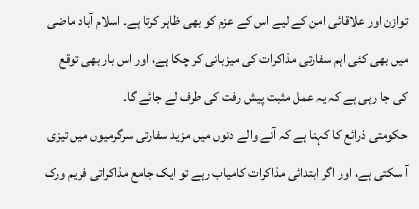توازن اور علاقائی امن کے لیے اس کے عزم کو بھی ظاہر کرتا ہے۔ اسلام آباد ماضی میں بھی کئی اہم سفارتی مذاکرات کی میزبانی کر چکا ہے، اور اس بار بھی توقع کی جا رہی ہے کہ یہ عمل مثبت پیش رفت کی طرف لے جائے گا۔
حکومتی ذرائع کا کہنا ہے کہ آنے والے دنوں میں مزید سفارتی سرگرمیوں میں تیزی آ سکتی ہے، اور اگر ابتدائی مذاکرات کامیاب رہے تو ایک جامع مذاکراتی فریم ورک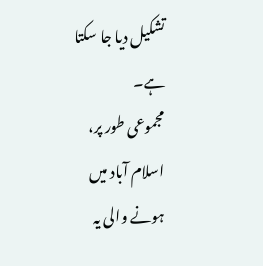تشکیل دیا جا سکتا ہے۔
مجموعی طور پر، اسلام آباد میں ہونے والی یہ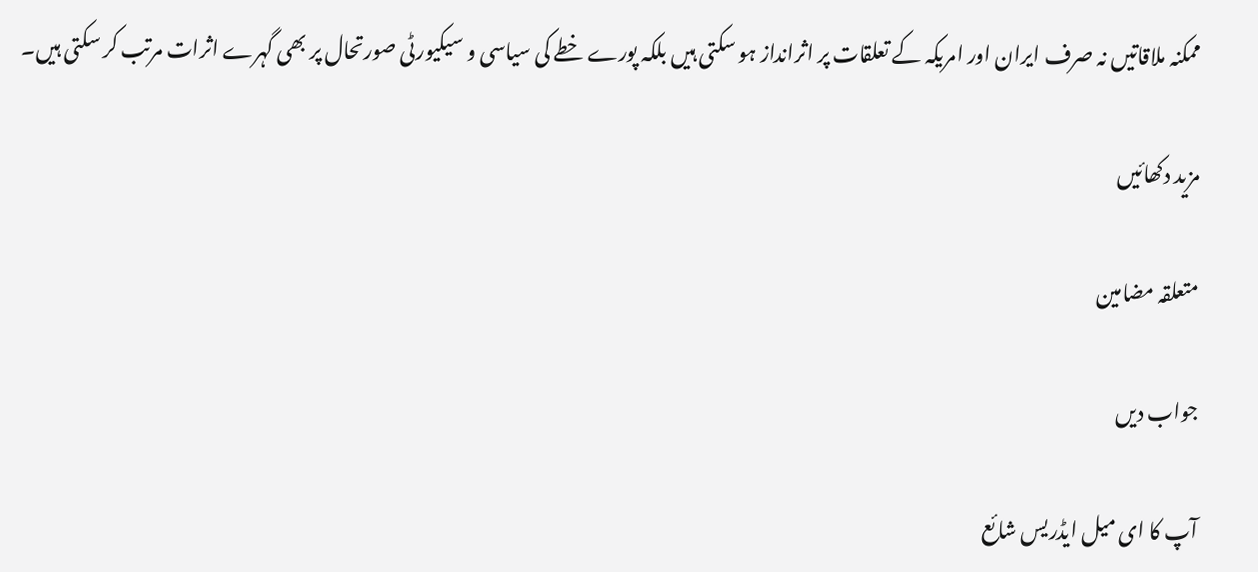ممکنہ ملاقاتیں نہ صرف ایران اور امریکہ کے تعلقات پر اثرانداز ہو سکتی ہیں بلکہ پورے خطے کی سیاسی و سیکیورٹی صورتحال پر بھی گہرے اثرات مرتب کر سکتی ہیں۔

مزید دکھائیں

متعلقہ مضامین

جواب دیں

آپ کا ای میل ایڈریس شائع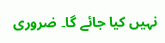نہیں کیا جائے گا۔ ضروری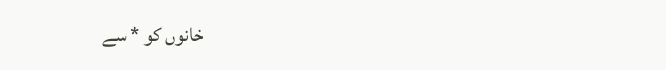خانوں کو * سے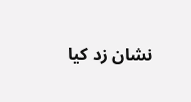نشان زد کیا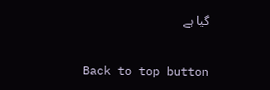گیا ہے

Back to top button